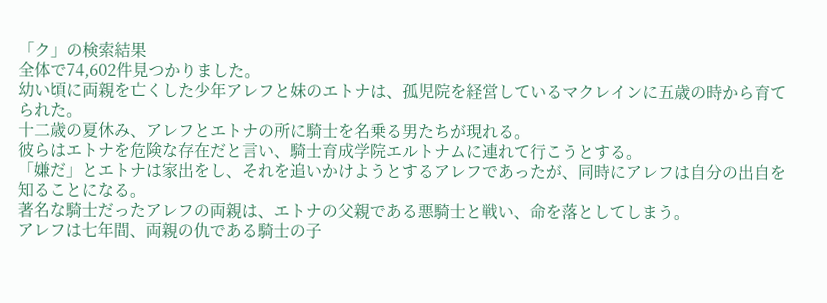「ク」の検索結果
全体で74,602件見つかりました。
幼い頃に両親を亡くした少年アレフと妹のエトナは、孤児院を経営しているマクレインに五歳の時から育てられた。
十二歳の夏休み、アレフとエトナの所に騎士を名乗る男たちが現れる。
彼らはエトナを危険な存在だと言い、騎士育成学院エルトナムに連れて行こうとする。
「嫌だ」とエトナは家出をし、それを追いかけようとするアレフであったが、同時にアレフは自分の出自を知ることになる。
著名な騎士だったアレフの両親は、エトナの父親である悪騎士と戦い、命を落としてしまう。
アレフは七年間、両親の仇である騎士の子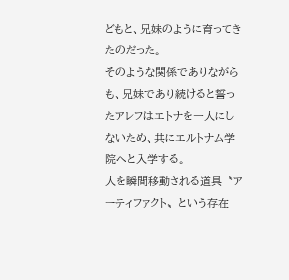どもと、兄妹のように育ってきたのだった。
そのような関係でありながらも、兄妹であり続けると誓ったアレフはエトナを一人にしないため、共にエルトナム学院へと入学する。
人を瞬間移動される道具〝アーティファクト〟という存在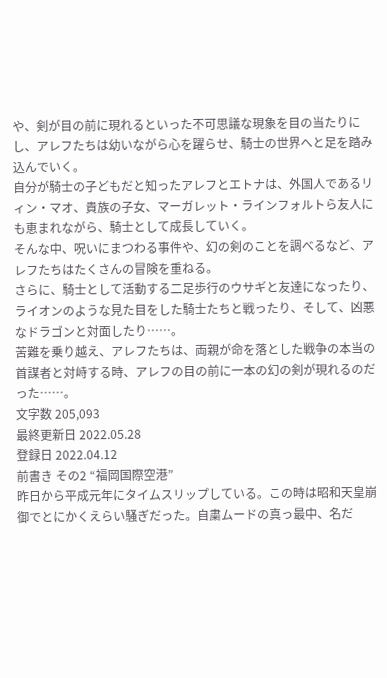や、剣が目の前に現れるといった不可思議な現象を目の当たりにし、アレフたちは幼いながら心を躍らせ、騎士の世界へと足を踏み込んでいく。
自分が騎士の子どもだと知ったアレフとエトナは、外国人であるリィン・マオ、貴族の子女、マーガレット・ラインフォルトら友人にも恵まれながら、騎士として成長していく。
そんな中、呪いにまつわる事件や、幻の剣のことを調べるなど、アレフたちはたくさんの冒険を重ねる。
さらに、騎士として活動する二足歩行のウサギと友達になったり、ライオンのような見た目をした騎士たちと戦ったり、そして、凶悪なドラゴンと対面したり……。
苦難を乗り越え、アレフたちは、両親が命を落とした戦争の本当の首謀者と対峙する時、アレフの目の前に一本の幻の剣が現れるのだった……。
文字数 205,093
最終更新日 2022.05.28
登録日 2022.04.12
前書き その2 “福岡国際空港”
昨日から平成元年にタイムスリップしている。この時は昭和天皇崩御でとにかくえらい騒ぎだった。自粛ムードの真っ最中、名だ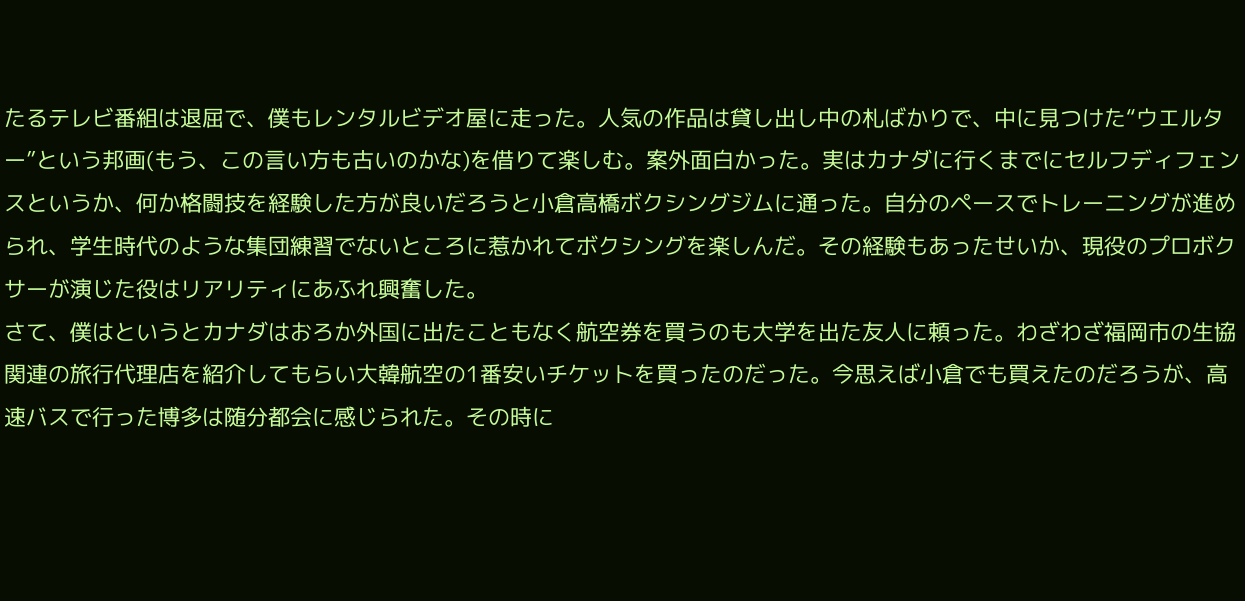たるテレビ番組は退屈で、僕もレンタルビデオ屋に走った。人気の作品は貸し出し中の札ばかりで、中に見つけた“ウエルター”という邦画(もう、この言い方も古いのかな)を借りて楽しむ。案外面白かった。実はカナダに行くまでにセルフディフェンスというか、何か格闘技を経験した方が良いだろうと小倉高橋ボクシングジムに通った。自分のペースでトレーニングが進められ、学生時代のような集団練習でないところに惹かれてボクシングを楽しんだ。その経験もあったせいか、現役のプロボクサーが演じた役はリアリティにあふれ興奮した。
さて、僕はというとカナダはおろか外国に出たこともなく航空券を買うのも大学を出た友人に頼った。わざわざ福岡市の生協関連の旅行代理店を紹介してもらい大韓航空の1番安いチケットを買ったのだった。今思えば小倉でも買えたのだろうが、高速バスで行った博多は随分都会に感じられた。その時に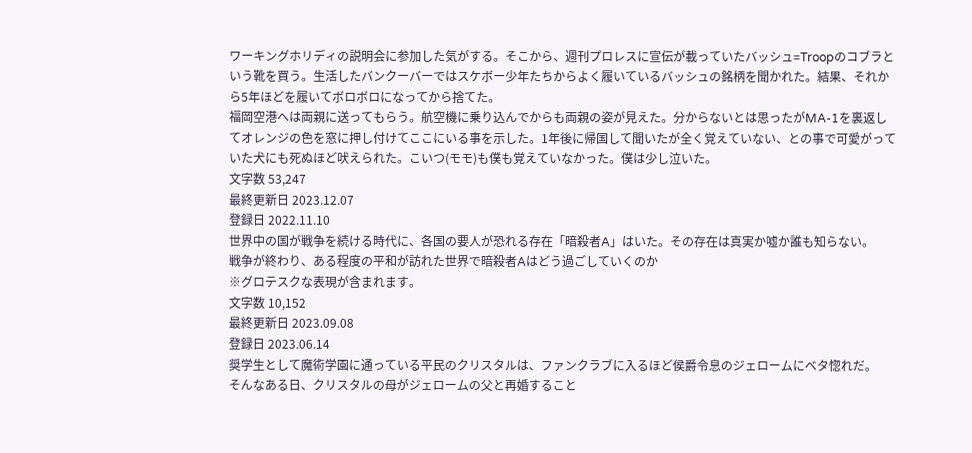ワーキングホリディの説明会に参加した気がする。そこから、週刊プロレスに宣伝が載っていたバッシュ=Troopのコブラという靴を買う。生活したバンクーバーではスケボー少年たちからよく履いているバッシュの銘柄を聞かれた。結果、それから5年ほどを履いてボロボロになってから捨てた。
福岡空港へは両親に送ってもらう。航空機に乗り込んでからも両親の姿が見えた。分からないとは思ったがMA-1を裏返してオレンジの色を窓に押し付けてここにいる事を示した。1年後に帰国して聞いたが全く覚えていない、との事で可愛がっていた犬にも死ぬほど吠えられた。こいつ(モモ)も僕も覚えていなかった。僕は少し泣いた。
文字数 53,247
最終更新日 2023.12.07
登録日 2022.11.10
世界中の国が戦争を続ける時代に、各国の要人が恐れる存在「暗殺者A」はいた。その存在は真実か嘘か誰も知らない。
戦争が終わり、ある程度の平和が訪れた世界で暗殺者Aはどう過ごしていくのか
※グロテスクな表現が含まれます。
文字数 10,152
最終更新日 2023.09.08
登録日 2023.06.14
奨学生として魔術学園に通っている平民のクリスタルは、ファンクラブに入るほど侯爵令息のジェロームにベタ惚れだ。
そんなある日、クリスタルの母がジェロームの父と再婚すること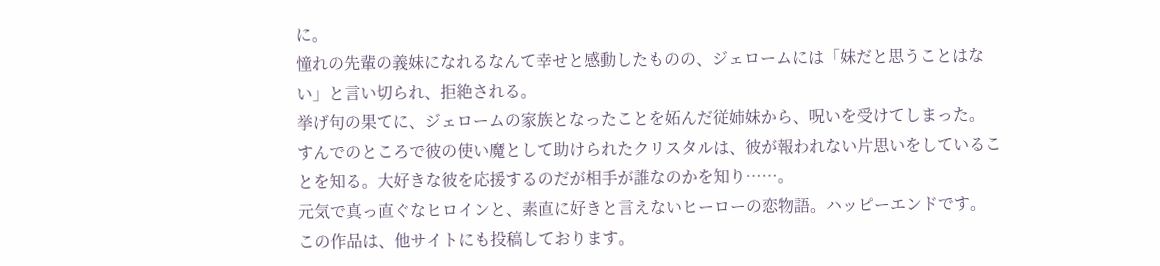に。
憧れの先輩の義妹になれるなんて幸せと感動したものの、ジェロームには「妹だと思うことはない」と言い切られ、拒絶される。
挙げ句の果てに、ジェロームの家族となったことを妬んだ従姉妹から、呪いを受けてしまった。
すんでのところで彼の使い魔として助けられたクリスタルは、彼が報われない片思いをしていることを知る。大好きな彼を応援するのだが相手が誰なのかを知り……。
元気で真っ直ぐなヒロインと、素直に好きと言えないヒーローの恋物語。ハッピーエンドです。
この作品は、他サイトにも投稿しております。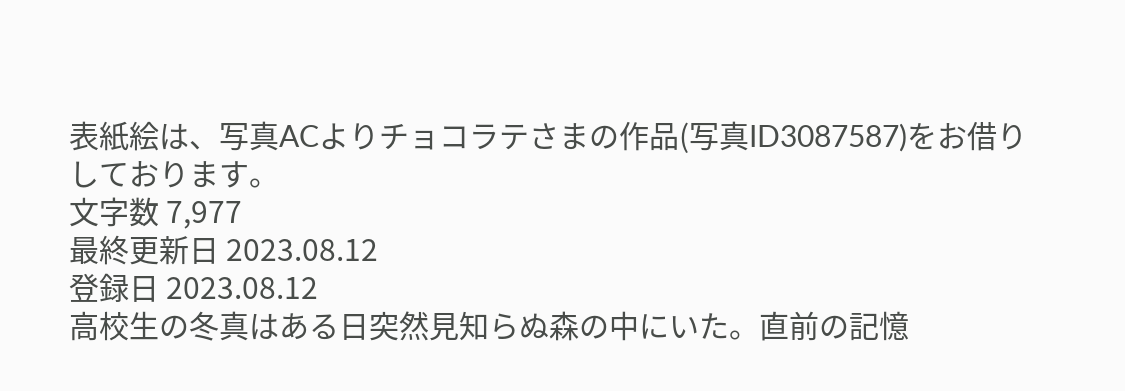表紙絵は、写真ACよりチョコラテさまの作品(写真ID3087587)をお借りしております。
文字数 7,977
最終更新日 2023.08.12
登録日 2023.08.12
高校生の冬真はある日突然見知らぬ森の中にいた。直前の記憶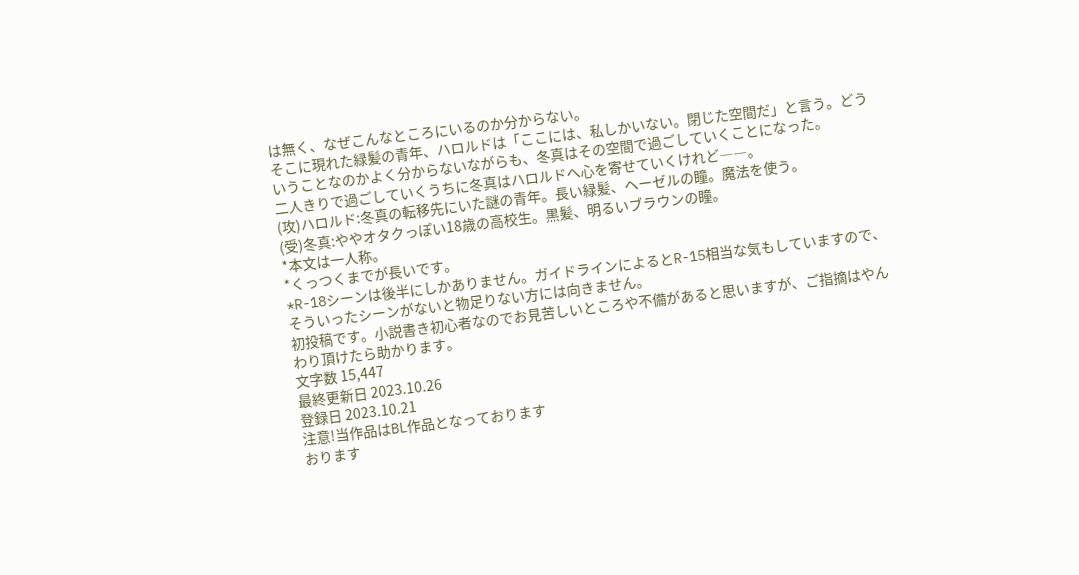は無く、なぜこんなところにいるのか分からない。
そこに現れた緑髪の青年、ハロルドは「ここには、私しかいない。閉じた空間だ」と言う。どういうことなのかよく分からないながらも、冬真はその空間で過ごしていくことになった。
二人きりで過ごしていくうちに冬真はハロルドへ心を寄せていくけれど――。
(攻)ハロルド:冬真の転移先にいた謎の青年。長い緑髪、ヘーゼルの瞳。魔法を使う。
(受)冬真:ややオタクっぽい18歳の高校生。黒髪、明るいブラウンの瞳。
*本文は一人称。
*くっつくまでが長いです。
*R-18シーンは後半にしかありません。ガイドラインによるとR-15相当な気もしていますので、そういったシーンがないと物足りない方には向きません。
初投稿です。小説書き初心者なのでお見苦しいところや不備があると思いますが、ご指摘はやんわり頂けたら助かります。
文字数 15,447
最終更新日 2023.10.26
登録日 2023.10.21
注意!当作品はBL作品となっております
おります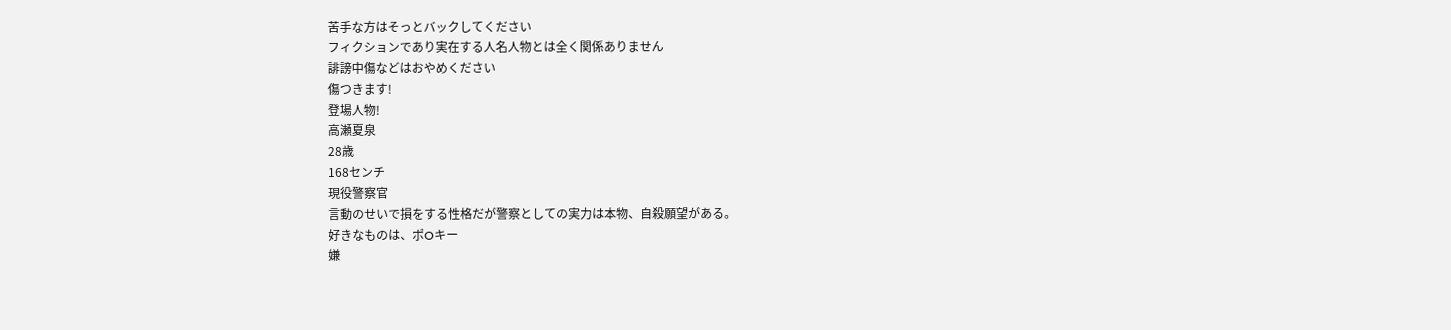苦手な方はそっとバックしてください
フィクションであり実在する人名人物とは全く関係ありません
誹謗中傷などはおやめください
傷つきます!
登場人物!
高瀬夏泉
28歳
168センチ
現役警察官
言動のせいで損をする性格だが警察としての実力は本物、自殺願望がある。
好きなものは、ポOキー
嫌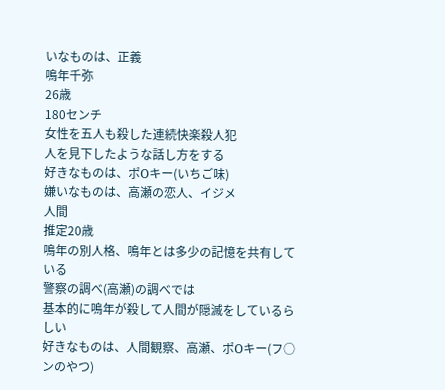いなものは、正義
鳴年千弥
26歳
180センチ
女性を五人も殺した連続快楽殺人犯
人を見下したような話し方をする
好きなものは、ポOキー(いちご味)
嫌いなものは、高瀬の恋人、イジメ
人間
推定20歳
鳴年の別人格、鳴年とは多少の記憶を共有している
警察の調べ(高瀬)の調べでは
基本的に鳴年が殺して人間が隠滅をしているらしい
好きなものは、人間観察、高瀬、ポOキー(フ○ンのやつ)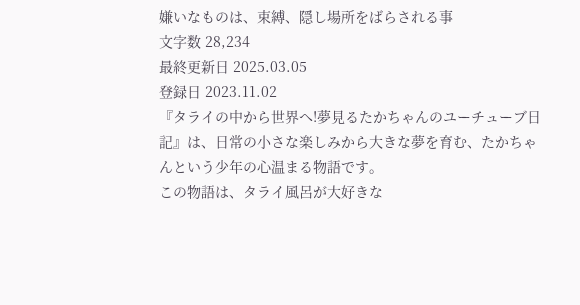嫌いなものは、束縛、隠し場所をばらされる事
文字数 28,234
最終更新日 2025.03.05
登録日 2023.11.02
『タライの中から世界へ!夢見るたかちゃんのユーチューブ日記』は、日常の小さな楽しみから大きな夢を育む、たかちゃんという少年の心温まる物語です。
この物語は、タライ風呂が大好きな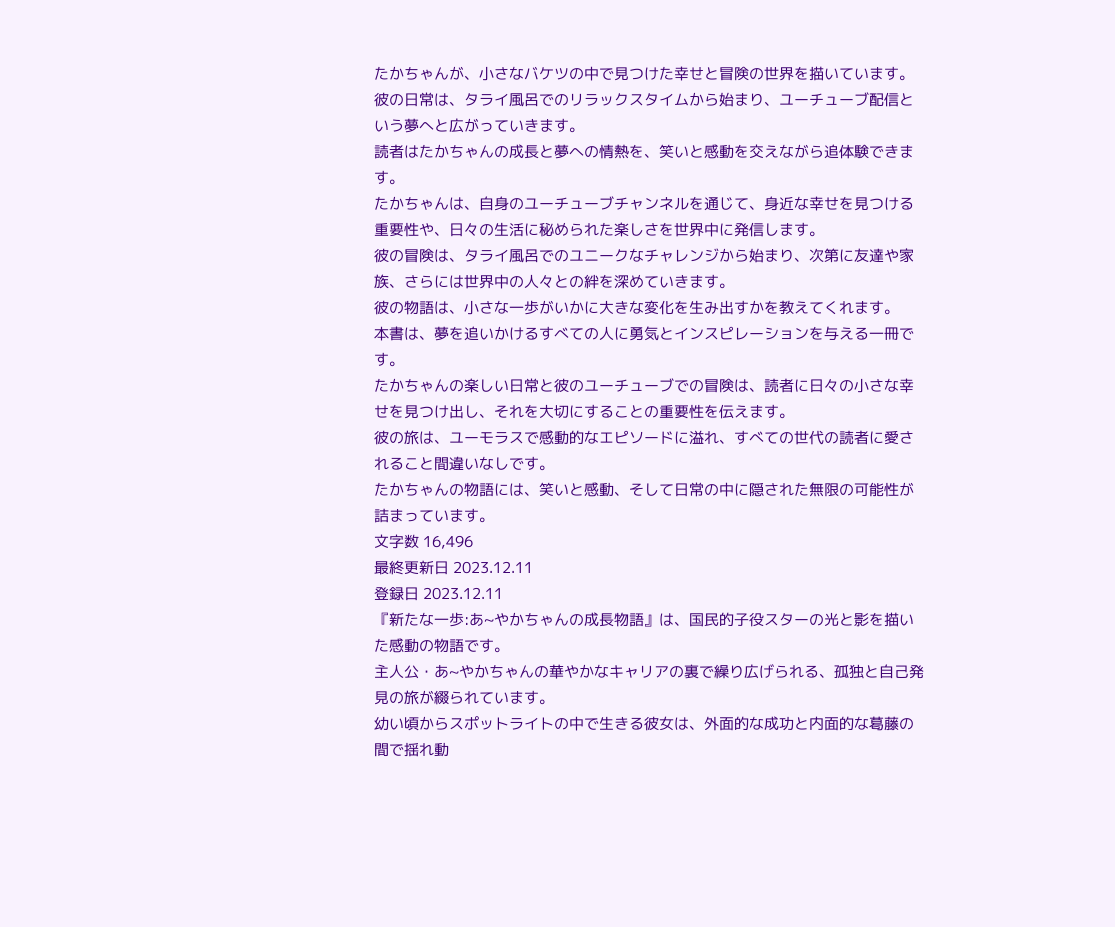たかちゃんが、小さなバケツの中で見つけた幸せと冒険の世界を描いています。
彼の日常は、タライ風呂でのリラックスタイムから始まり、ユーチューブ配信という夢へと広がっていきます。
読者はたかちゃんの成長と夢への情熱を、笑いと感動を交えながら追体験できます。
たかちゃんは、自身のユーチューブチャンネルを通じて、身近な幸せを見つける重要性や、日々の生活に秘められた楽しさを世界中に発信します。
彼の冒険は、タライ風呂でのユニークなチャレンジから始まり、次第に友達や家族、さらには世界中の人々との絆を深めていきます。
彼の物語は、小さな一歩がいかに大きな変化を生み出すかを教えてくれます。
本書は、夢を追いかけるすべての人に勇気とインスピレーションを与える一冊です。
たかちゃんの楽しい日常と彼のユーチューブでの冒険は、読者に日々の小さな幸せを見つけ出し、それを大切にすることの重要性を伝えます。
彼の旅は、ユーモラスで感動的なエピソードに溢れ、すべての世代の読者に愛されること間違いなしです。
たかちゃんの物語には、笑いと感動、そして日常の中に隠された無限の可能性が詰まっています。
文字数 16,496
最終更新日 2023.12.11
登録日 2023.12.11
『新たな一歩:あ~やかちゃんの成長物語』は、国民的子役スターの光と影を描いた感動の物語です。
主人公・あ~やかちゃんの華やかなキャリアの裏で繰り広げられる、孤独と自己発見の旅が綴られています。
幼い頃からスポットライトの中で生きる彼女は、外面的な成功と内面的な葛藤の間で揺れ動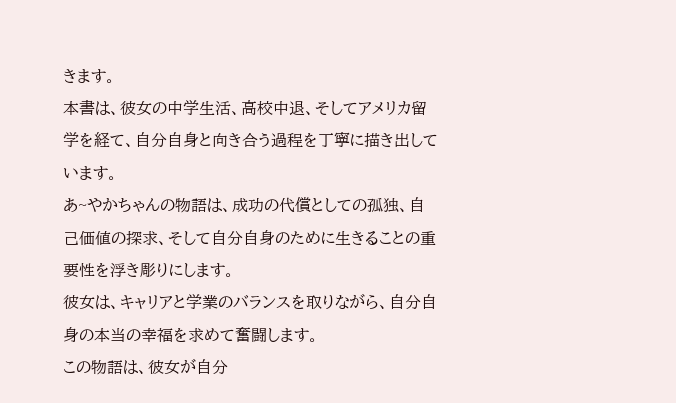きます。
本書は、彼女の中学生活、高校中退、そしてアメリカ留学を経て、自分自身と向き合う過程を丁寧に描き出しています。
あ~やかちゃんの物語は、成功の代償としての孤独、自己価値の探求、そして自分自身のために生きることの重要性を浮き彫りにします。
彼女は、キャリアと学業のバランスを取りながら、自分自身の本当の幸福を求めて奮闘します。
この物語は、彼女が自分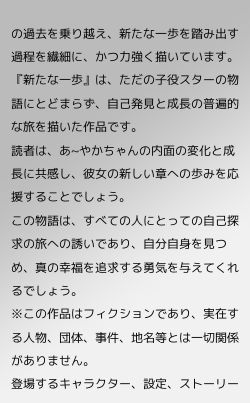の過去を乗り越え、新たな一歩を踏み出す過程を繊細に、かつ力強く描いています。
『新たな一歩』は、ただの子役スターの物語にとどまらず、自己発見と成長の普遍的な旅を描いた作品です。
読者は、あ~やかちゃんの内面の変化と成長に共感し、彼女の新しい章への歩みを応援することでしょう。
この物語は、すべての人にとっての自己探求の旅への誘いであり、自分自身を見つめ、真の幸福を追求する勇気を与えてくれるでしょう。
※この作品はフィクションであり、実在する人物、団体、事件、地名等とは一切関係がありません。
登場するキャラクター、設定、ストーリー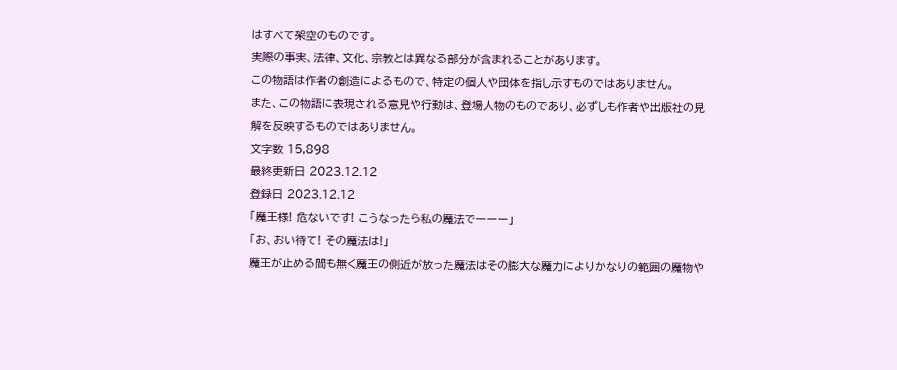はすべて架空のものです。
実際の事実、法律、文化、宗教とは異なる部分が含まれることがあります。
この物語は作者の創造によるもので、特定の個人や団体を指し示すものではありません。
また、この物語に表現される意見や行動は、登場人物のものであり、必ずしも作者や出版社の見解を反映するものではありません。
文字数 15,898
最終更新日 2023.12.12
登録日 2023.12.12
「魔王様! 危ないです! こうなったら私の魔法でーーー」
「お、おい待て! その魔法は!」
魔王が止める間も無く魔王の側近が放った魔法はその膨大な魔力によりかなりの範囲の魔物や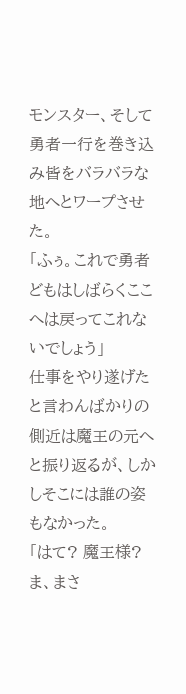モンスター、そして勇者一行を巻き込み皆をバラバラな地へとワープさせた。
「ふぅ。これで勇者どもはしばらくここへは戻ってこれないでしょう」
仕事をやり遂げたと言わんばかりの側近は魔王の元へと振り返るが、しかしそこには誰の姿もなかった。
「はて? 魔王様? ま、まさ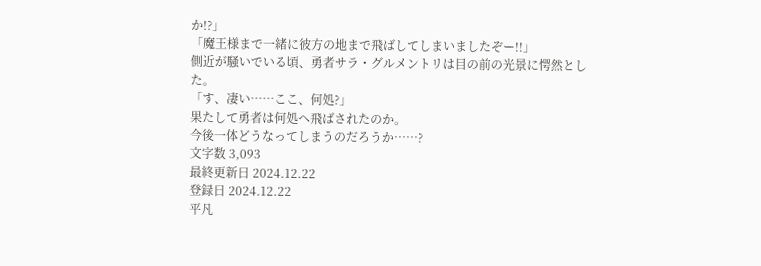か!?」
「魔王様まで一緒に彼方の地まで飛ばしてしまいましたぞー!!」
側近が騒いでいる頃、勇者サラ・グルメントリは目の前の光景に愕然とした。
「す、凄い……ここ、何処?」
果たして勇者は何処へ飛ばされたのか。
今後一体どうなってしまうのだろうか……?
文字数 3,093
最終更新日 2024.12.22
登録日 2024.12.22
平凡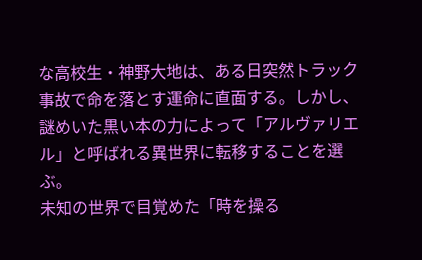な高校生・神野大地は、ある日突然トラック事故で命を落とす運命に直面する。しかし、謎めいた黒い本の力によって「アルヴァリエル」と呼ばれる異世界に転移することを選ぶ。
未知の世界で目覚めた「時を操る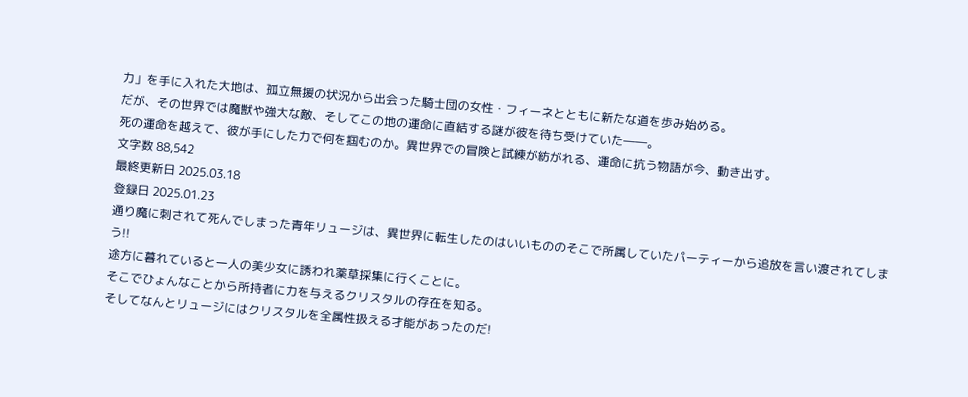力」を手に入れた大地は、孤立無援の状況から出会った騎士団の女性・フィーネとともに新たな道を歩み始める。
だが、その世界では魔獣や強大な敵、そしてこの地の運命に直結する謎が彼を待ち受けていた――。
死の運命を越えて、彼が手にした力で何を掴むのか。異世界での冒険と試練が紡がれる、運命に抗う物語が今、動き出す。
文字数 88,542
最終更新日 2025.03.18
登録日 2025.01.23
通り魔に刺されて死んでしまった青年リュージは、異世界に転生したのはいいもののそこで所属していたパーティーから追放を言い渡されてしまう!!
途方に暮れていると一人の美少女に誘われ薬草採集に行くことに。
そこでひょんなことから所持者に力を与えるクリスタルの存在を知る。
そしてなんとリュージにはクリスタルを全属性扱える才能があったのだ!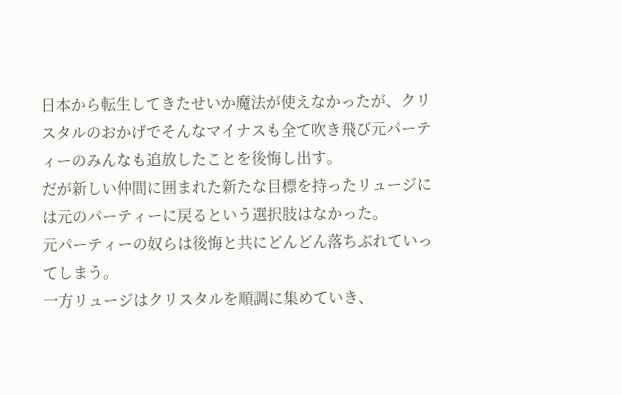日本から転生してきたせいか魔法が使えなかったが、クリスタルのおかげでそんなマイナスも全て吹き飛び元パーティーのみんなも追放したことを後悔し出す。
だが新しい仲間に囲まれた新たな目標を持ったリュージには元のパーティーに戻るという選択肢はなかった。
元パーティーの奴らは後悔と共にどんどん落ちぶれていってしまう。
一方リュージはクリスタルを順調に集めていき、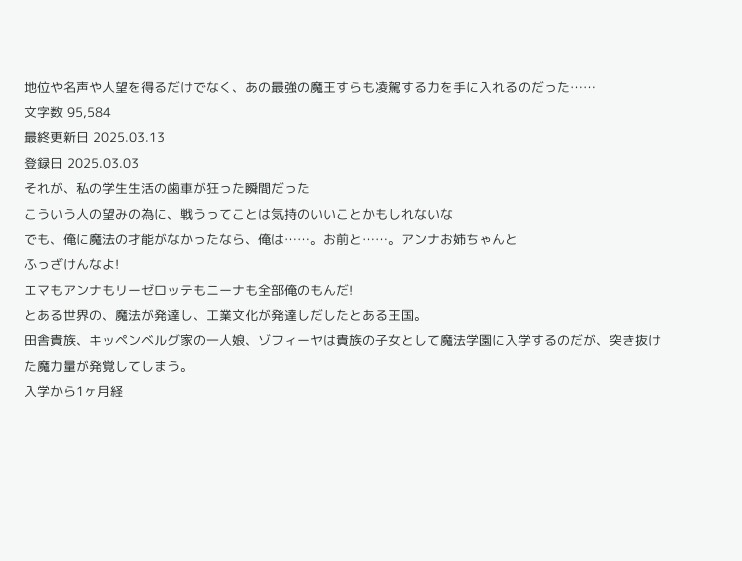地位や名声や人望を得るだけでなく、あの最強の魔王すらも凌駕する力を手に入れるのだった……
文字数 95,584
最終更新日 2025.03.13
登録日 2025.03.03
それが、私の学生生活の歯車が狂った瞬間だった
こういう人の望みの為に、戦うってことは気持のいいことかもしれないな
でも、俺に魔法の才能がなかったなら、俺は……。お前と……。アンナお姉ちゃんと
ふっざけんなよ!
エマもアンナもリーゼロッテもニーナも全部俺のもんだ!
とある世界の、魔法が発達し、工業文化が発達しだしたとある王国。
田舎貴族、キッペンベルグ家の一人娘、ゾフィーヤは貴族の子女として魔法学園に入学するのだが、突き抜けた魔力量が発覚してしまう。
入学から1ヶ月経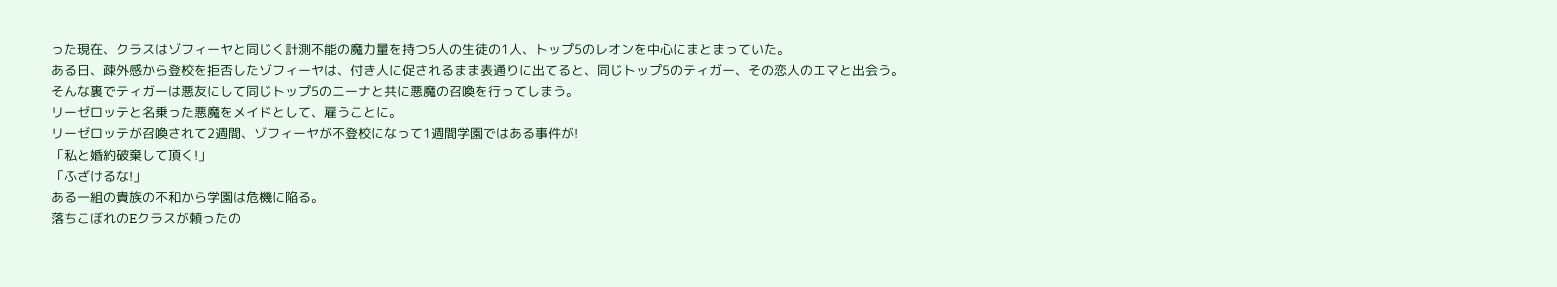った現在、クラスはゾフィーヤと同じく計測不能の魔力量を持つ5人の生徒の1人、トップ5のレオンを中心にまとまっていた。
ある日、疎外感から登校を拒否したゾフィーヤは、付き人に促されるまま表通りに出てると、同じトップ5のティガー、その恋人のエマと出会う。
そんな裏でティガーは悪友にして同じトップ5のニーナと共に悪魔の召喚を行ってしまう。
リーゼロッテと名乗った悪魔をメイドとして、雇うことに。
リーゼロッテが召喚されて2週間、ゾフィーヤが不登校になって1週間学園ではある事件が!
「私と婚約破棄して頂く!」
「ふざけるな!」
ある一組の貴族の不和から学園は危機に陥る。
落ちこぼれのEクラスが頼ったの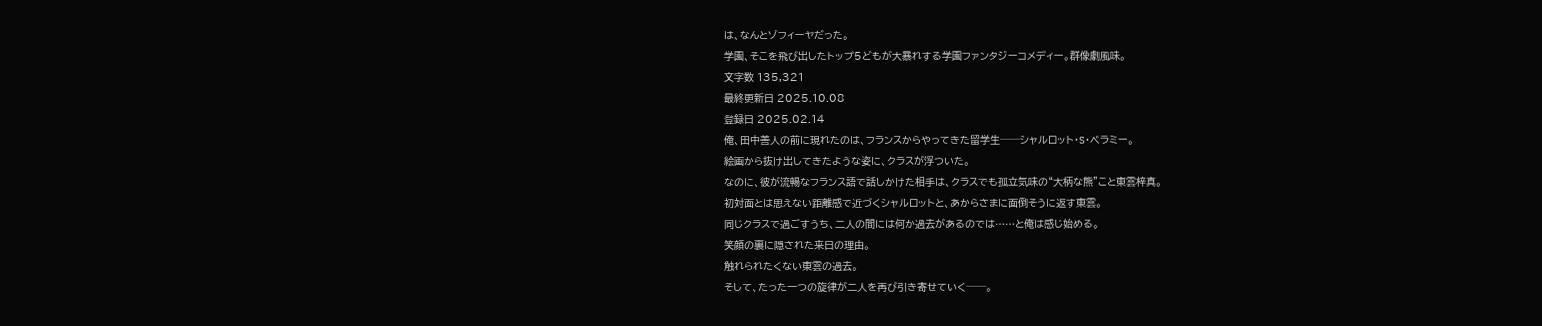は、なんとゾフィーヤだった。
学園、そこを飛び出したトップ5どもが大暴れする学園ファンタジーコメディー。群像劇風味。
文字数 135,321
最終更新日 2025.10.08
登録日 2025.02.14
俺、田中善人の前に現れたのは、フランスからやってきた留学生──シャルロット・S・ベラミー。
絵画から抜け出してきたような姿に、クラスが浮ついた。
なのに、彼が流暢なフランス語で話しかけた相手は、クラスでも孤立気味の“大柄な熊”こと東雲梓真。
初対面とは思えない距離感で近づくシャルロットと、あからさまに面倒そうに返す東雲。
同じクラスで過ごすうち、二人の間には何か過去があるのでは……と俺は感じ始める。
笑顔の裏に隠された来日の理由。
触れられたくない東雲の過去。
そして、たった一つの旋律が二人を再び引き寄せていく──。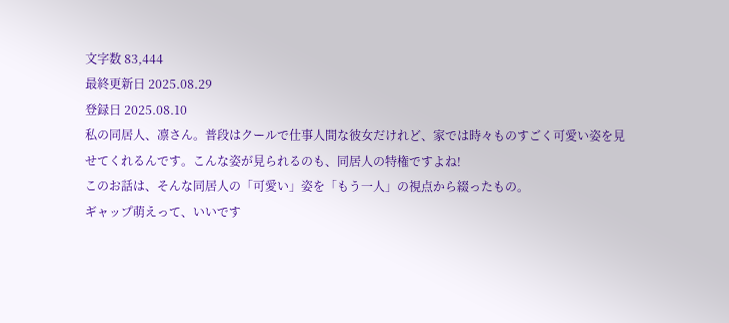文字数 83,444
最終更新日 2025.08.29
登録日 2025.08.10
私の同居人、凛さん。普段はクールで仕事人間な彼女だけれど、家では時々ものすごく可愛い姿を見せてくれるんです。こんな姿が見られるのも、同居人の特権ですよね!
このお話は、そんな同居人の「可愛い」姿を「もう一人」の視点から綴ったもの。
ギャップ萌えって、いいです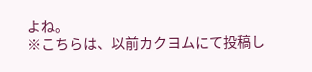よね。
※こちらは、以前カクヨムにて投稿し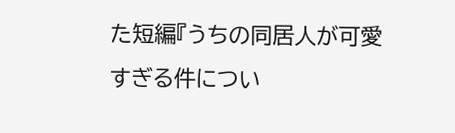た短編『うちの同居人が可愛すぎる件につい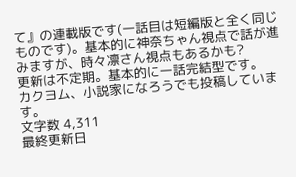て』の連載版です(一話目は短編版と全く同じものです)。基本的に神奈ちゃん視点で話が進みますが、時々凛さん視点もあるかも?
更新は不定期。基本的に一話完結型です。
カクヨム、小説家になろうでも投稿しています。
文字数 4,311
最終更新日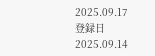2025.09.17
登録日 2025.09.14